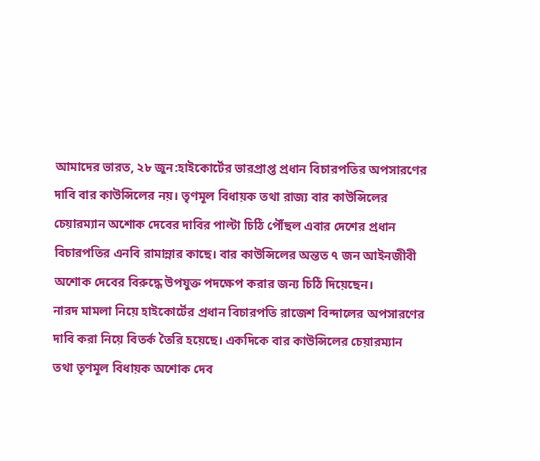আমাদের ভারত, ২৮ জুন:হাইকোর্টের ভারপ্রাপ্ত প্রধান বিচারপতির অপসারণের দাবি বার কাউন্সিলের নয়। তৃণমূল বিধায়ক তথা রাজ্য বার কাউন্সিলের চেয়ারম্যান অশোক দেবের দাবির পাল্টা চিঠি পৌঁছল এবার দেশের প্রধান বিচারপতির এনবি রামান্নার কাছে। বার কাউন্সিলের অন্তত ৭ জন আইনজীবী অশোক দেবের বিরুদ্ধে উপযুক্ত পদক্ষেপ করার জন্য চিঠি দিয়েছেন।
নারদ মামলা নিয়ে হাইকোর্টের প্রধান বিচারপতি রাজেশ বিন্দালের অপসারণের দাবি করা নিয়ে বিতর্ক তৈরি হয়েছে। একদিকে বার কাউন্সিলের চেয়ারম্যান তথা তৃণমূল বিধায়ক অশোক দেব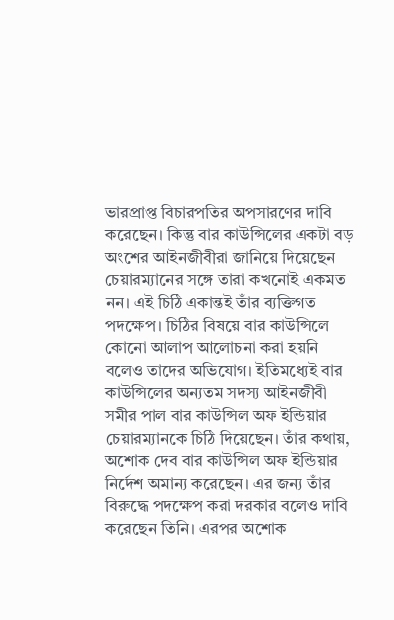ভারপ্রাপ্ত বিচারপতির অপসারণের দাবি করেছেন। কিন্তু বার কাউন্সিলের একটা বড় অংশের আইনজীবীরা জানিয়ে দিয়েছেন চেয়ারম্যানের সঙ্গে তারা কখনোই একমত নন। এই চিঠি একান্তই তাঁর ব্যক্তিগত পদক্ষেপ। চিঠির বিষয়ে বার কাউন্সিলে কোনো আলাপ আলোচনা করা হয়নি বলেও তাদের অভিযোগ। ইতিমধ্যেই বার কাউন্সিলের অন্যতম সদস্য আইনজীবী সমীর পাল বার কাউন্সিল অফ ইন্ডিয়ার চেয়ারম্যানকে চিঠি দিয়েছেন। তাঁর কথায়, অশোক দেব বার কাউন্সিল অফ ইন্ডিয়ার নির্দেশ অমান্য করেছেন। এর জন্য তাঁর বিরুদ্ধে পদক্ষেপ করা দরকার বলেও দাবি করেছেন তিনি। এরপর অশোক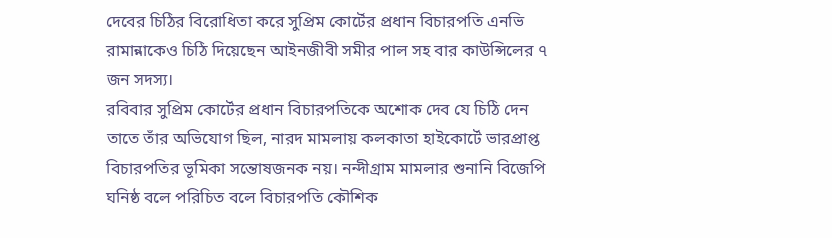দেবের চিঠির বিরোধিতা করে সুপ্রিম কোর্টের প্রধান বিচারপতি এনভি রামান্নাকেও চিঠি দিয়েছেন আইনজীবী সমীর পাল সহ বার কাউন্সিলের ৭ জন সদস্য।
রবিবার সুপ্রিম কোর্টের প্রধান বিচারপতিকে অশোক দেব যে চিঠি দেন তাতে তাঁর অভিযোগ ছিল, নারদ মামলায় কলকাতা হাইকোর্টে ভারপ্রাপ্ত বিচারপতির ভূমিকা সন্তোষজনক নয়। নন্দীগ্রাম মামলার শুনানি বিজেপি ঘনিষ্ঠ বলে পরিচিত বলে বিচারপতি কৌশিক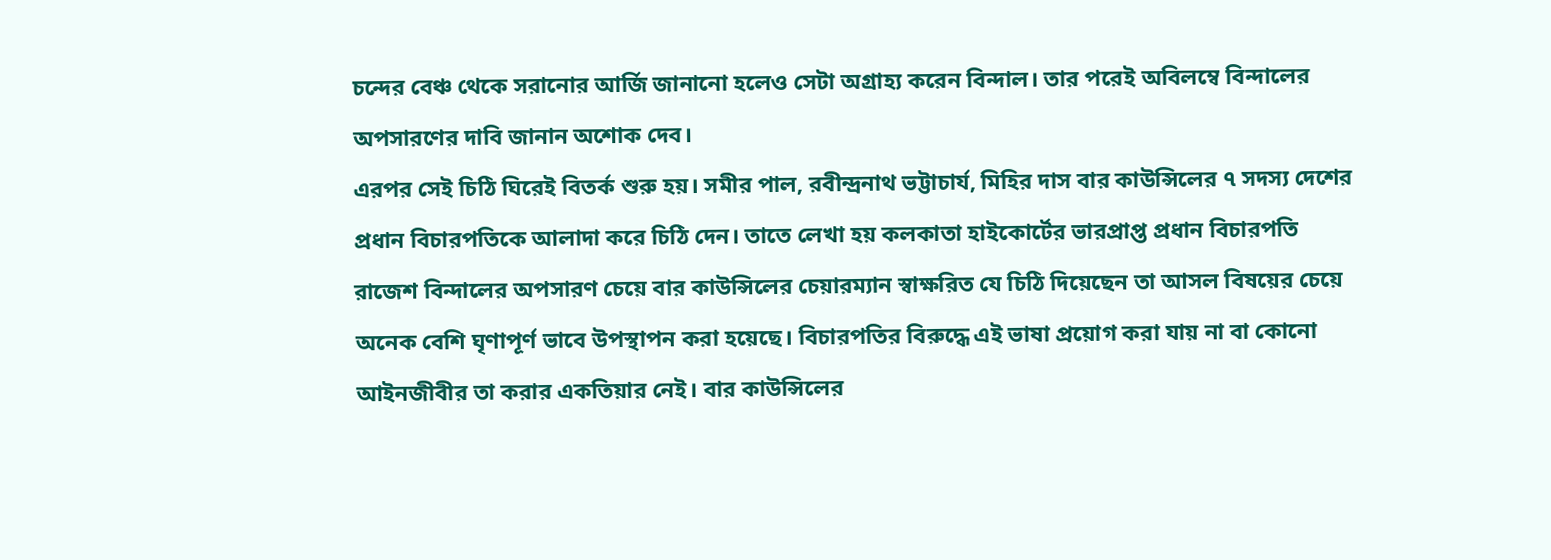চন্দের বেঞ্চ থেকে সরানোর আর্জি জানানো হলেও সেটা অগ্রাহ্য করেন বিন্দাল। তার পরেই অবিলম্বে বিন্দালের অপসারণের দাবি জানান অশোক দেব।
এরপর সেই চিঠি ঘিরেই বিতর্ক শুরু হয়। সমীর পাল, রবীন্দ্রনাথ ভট্টাচার্য, মিহির দাস বার কাউন্সিলের ৭ সদস্য দেশের প্রধান বিচারপতিকে আলাদা করে চিঠি দেন। তাতে লেখা হয় কলকাতা হাইকোর্টের ভারপ্রাপ্ত প্রধান বিচারপতি রাজেশ বিন্দালের অপসারণ চেয়ে বার কাউন্সিলের চেয়ারম্যান স্বাক্ষরিত যে চিঠি দিয়েছেন তা আসল বিষয়ের চেয়ে অনেক বেশি ঘৃণাপূর্ণ ভাবে উপস্থাপন করা হয়েছে। বিচারপতির বিরুদ্ধে এই ভাষা প্রয়োগ করা যায় না বা কোনো আইনজীবীর তা করার একতিয়ার নেই। বার কাউন্সিলের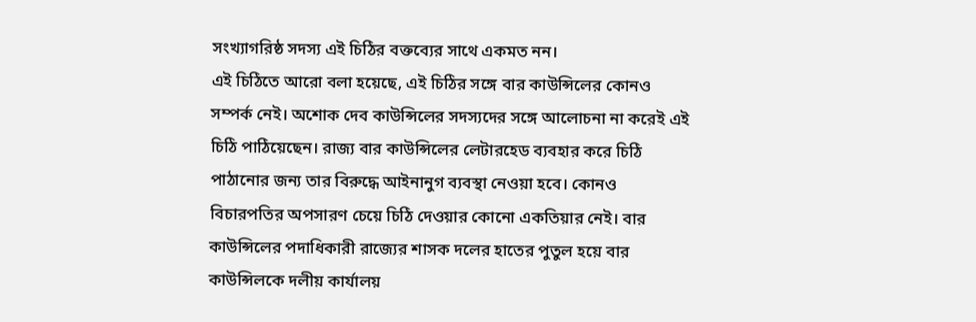সংখ্যাগরিষ্ঠ সদস্য এই চিঠির বক্তব্যের সাথে একমত নন।
এই চিঠিতে আরো বলা হয়েছে, এই চিঠির সঙ্গে বার কাউন্সিলের কোনও সম্পর্ক নেই। অশোক দেব কাউন্সিলের সদস্যদের সঙ্গে আলোচনা না করেই এই চিঠি পাঠিয়েছেন। রাজ্য বার কাউন্সিলের লেটারহেড ব্যবহার করে চিঠি পাঠানোর জন্য তার বিরুদ্ধে আইনানুগ ব্যবস্থা নেওয়া হবে। কোনও বিচারপতির অপসারণ চেয়ে চিঠি দেওয়ার কোনো একতিয়ার নেই। বার কাউন্সিলের পদাধিকারী রাজ্যের শাসক দলের হাতের পুতুল হয়ে বার কাউন্সিলকে দলীয় কার্যালয়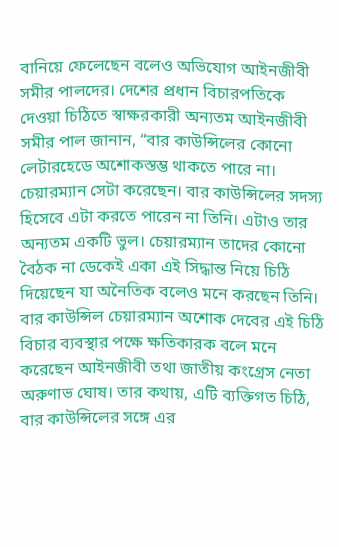বানিয়ে ফেলেছেন বলেও অভিযোগ আইনজীবী সমীর পালদের। দেশের প্রধান বিচারপতিকে দেওয়া চিঠিতে স্বাক্ষরকারী অন্যতম আইনজীবী সমীর পাল জানান, “বার কাউন্সিলের কোনো লেটারহেডে অশোকস্তম্ভ থাকতে পারে না। চেয়ারম্যান সেটা করেছেন। বার কাউন্সিলের সদস্য হিসেবে এটা করতে পারেন না তিনি। এটাও তার অন্যতম একটি ভুল। চেয়ারম্যান তাদের কোনো বৈঠক না ডেকেই একা এই সিদ্ধান্ত নিয়ে চিঠি দিয়েছেন যা অনৈতিক বলেও মনে করছেন তিনি।
বার কাউন্সিল চেয়ারম্যান অশোক দেবের এই চিঠি বিচার ব্যবস্থার পক্ষে ক্ষতিকারক বলে মনে করেছেন আইনজীবী তথা জাতীয় কংগ্রেস নেতা অরুণাভ ঘোষ। তার কথায়, এটি ব্যক্তিগত চিঠি, বার কাউন্সিলের সঙ্গে এর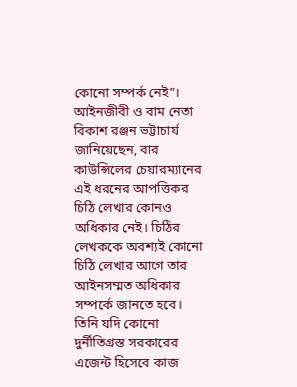কোনো সম্পর্ক নেই”।
আইনজীবী ও বাম নেতা বিকাশ রঞ্জন ভট্টাচার্য জানিয়েছেন, বার কাউন্সিলের চেয়ারম্যানের এই ধরনের আপত্তিকর চিঠি লেখার কোনও অধিকার নেই। চিঠির লেখককে অবশ্যই কোনো চিঠি লেখার আগে তার আইনসম্মত অধিকার সম্পর্কে জানতে হবে। তিনি যদি কোনো দুর্নীতিগ্রস্ত সরকারের এজেন্ট হিসেবে কাজ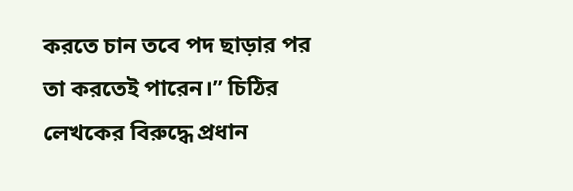করতে চান তবে পদ ছাড়ার পর তা করতেই পারেন।” চিঠির লেখকের বিরুদ্ধে প্রধান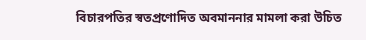বিচারপতির স্বতপ্রণোদিত অবমাননার মামলা করা উচিত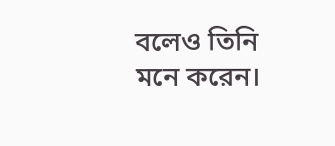বলেও তিনি মনে করেন।